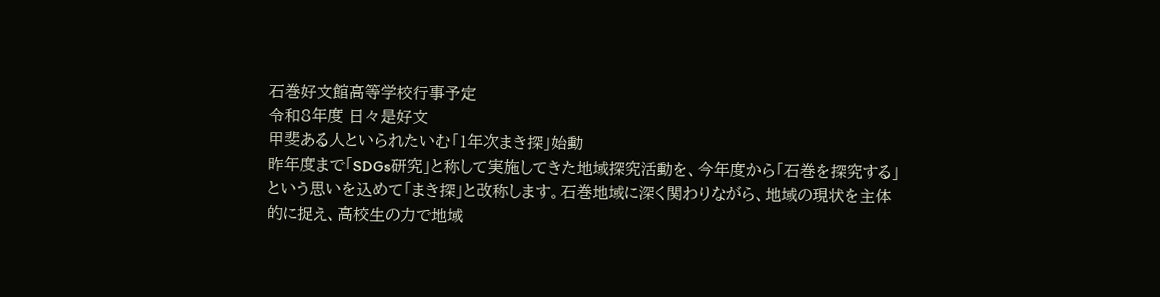石巻好文館高等学校行事予定
令和8年度 日々是好文
甲斐ある人といられたいむ「1年次まき探」始動
昨年度まで「SDGs研究」と称して実施してきた地域探究活動を、今年度から「石巻を探究する」という思いを込めて「まき探」と改称します。石巻地域に深く関わりながら、地域の現状を主体的に捉え、高校生の力で地域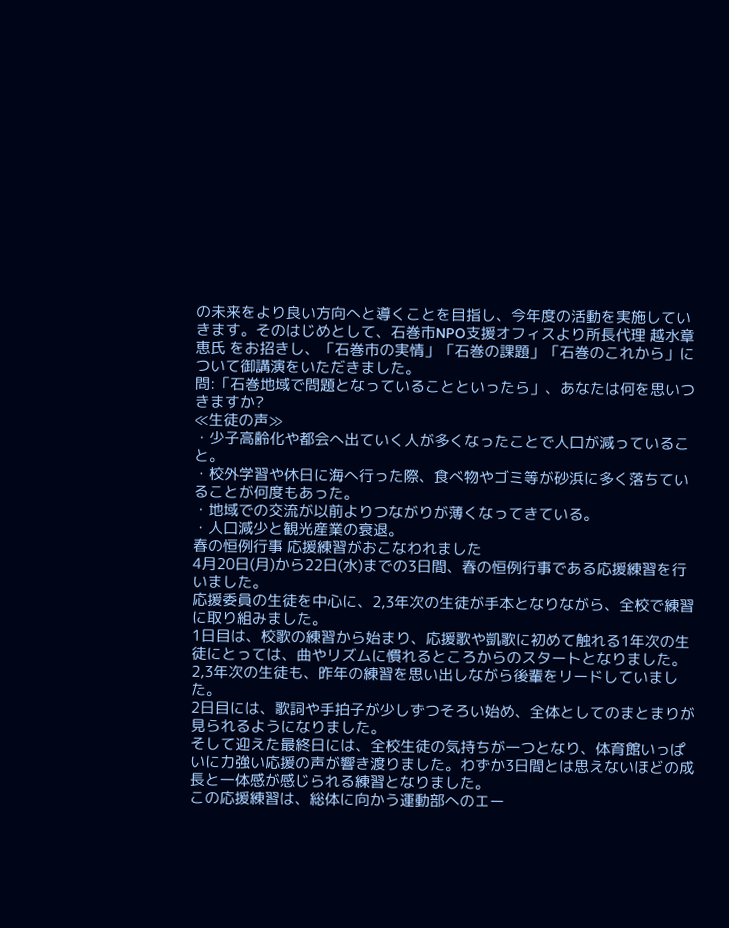の未来をより良い方向へと導くことを目指し、今年度の活動を実施していきます。そのはじめとして、石巻市NPO支援オフィスより所長代理 越水章恵氏 をお招きし、「石巻市の実情」「石巻の課題」「石巻のこれから」について御講演をいただきました。
問:「石巻地域で問題となっていることといったら」、あなたは何を思いつきますか?
≪生徒の声≫
・少子高齢化や都会へ出ていく人が多くなったことで人口が減っていること。
・校外学習や休日に海へ行った際、食べ物やゴミ等が砂浜に多く落ちていることが何度もあった。
・地域での交流が以前よりつながりが薄くなってきている。
・人口減少と観光産業の衰退。
春の恒例行事 応援練習がおこなわれました
4月20日(月)から22日(水)までの3日間、春の恒例行事である応援練習を行いました。
応援委員の生徒を中心に、2,3年次の生徒が手本となりながら、全校で練習に取り組みました。
1日目は、校歌の練習から始まり、応援歌や凱歌に初めて触れる1年次の生徒にとっては、曲やリズムに慣れるところからのスタートとなりました。2,3年次の生徒も、昨年の練習を思い出しながら後輩をリードしていました。
2日目には、歌詞や手拍子が少しずつそろい始め、全体としてのまとまりが見られるようになりました。
そして迎えた最終日には、全校生徒の気持ちが一つとなり、体育館いっぱいに力強い応援の声が響き渡りました。わずか3日間とは思えないほどの成長と一体感が感じられる練習となりました。
この応援練習は、総体に向かう運動部へのエー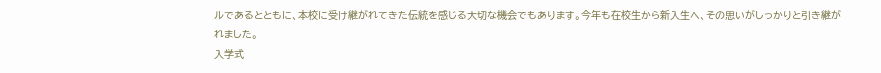ルであるとともに、本校に受け継がれてきた伝統を感じる大切な機会でもあります。今年も在校生から新入生へ、その思いがしっかりと引き継がれました。
入学式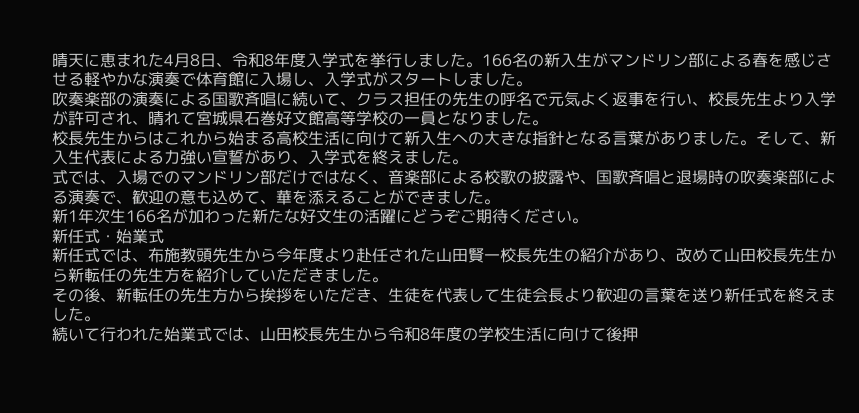晴天に恵まれた4月8日、令和8年度入学式を挙行しました。166名の新入生がマンドリン部による春を感じさせる軽やかな演奏で体育館に入場し、入学式がスタートしました。
吹奏楽部の演奏による国歌斉唱に続いて、クラス担任の先生の呼名で元気よく返事を行い、校長先生より入学が許可され、晴れて宮城県石巻好文館高等学校の一員となりました。
校長先生からはこれから始まる高校生活に向けて新入生への大きな指針となる言葉がありました。そして、新入生代表による力強い宣誓があり、入学式を終えました。
式では、入場でのマンドリン部だけではなく、音楽部による校歌の披露や、国歌斉唱と退場時の吹奏楽部による演奏で、歓迎の意も込めて、華を添えることができました。
新1年次生166名が加わった新たな好文生の活躍にどうぞご期待ください。
新任式・始業式
新任式では、布施教頭先生から今年度より赴任された山田賢一校長先生の紹介があり、改めて山田校長先生から新転任の先生方を紹介していただきました。
その後、新転任の先生方から挨拶をいただき、生徒を代表して生徒会長より歓迎の言葉を送り新任式を終えました。
続いて行われた始業式では、山田校長先生から令和8年度の学校生活に向けて後押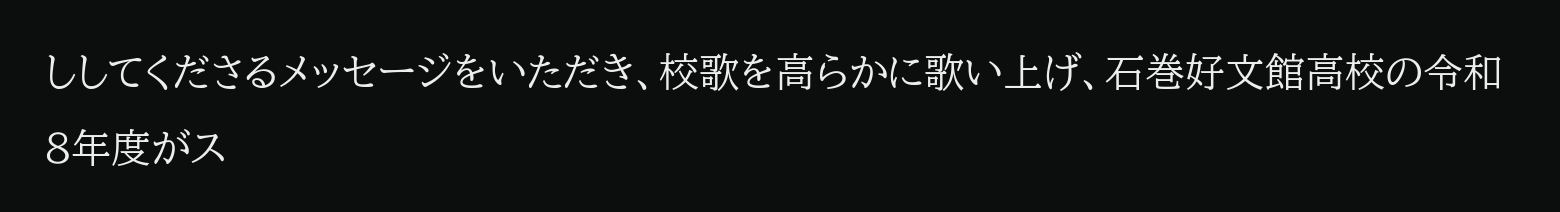ししてくださるメッセージをいただき、校歌を高らかに歌い上げ、石巻好文館高校の令和8年度がス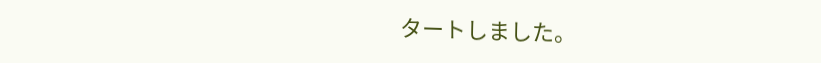タートしました。